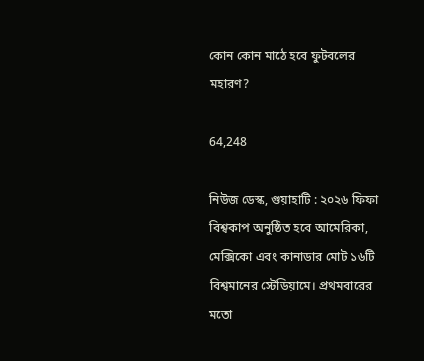কোন কোন মাঠে হবে ফুটবলের মহারণ?

64,248

নিউজ ডেস্ক, গুয়াহাটি : ২০২৬ ফিফা বিশ্বকাপ অনুষ্ঠিত হবে আমেরিকা, মেক্সিকো এবং কানাডার মোট ১৬টি বিশ্বমানের স্টেডিয়ামে। প্রথমবারের মতো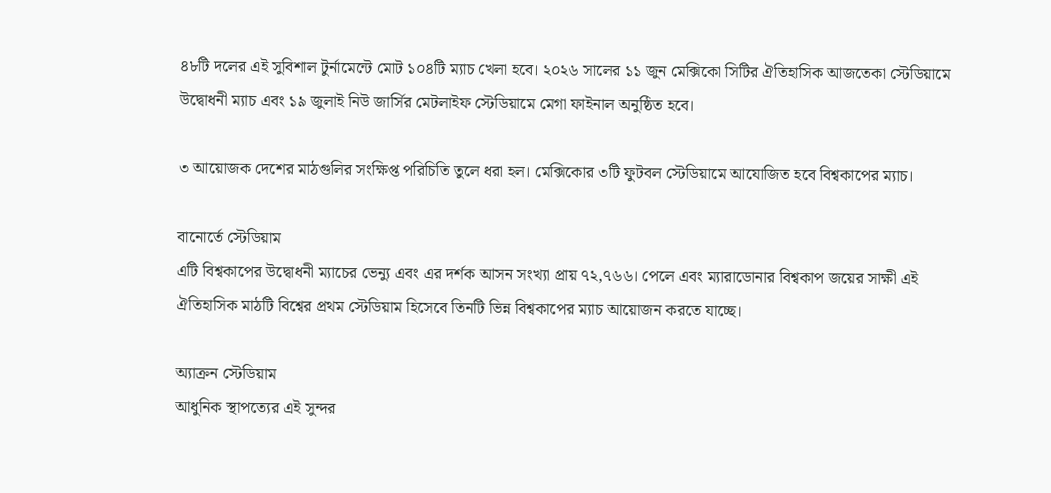৪৮টি দলের এই সুবিশাল টুর্নামেন্টে মোট ১০৪টি ম্যাচ খেলা হবে। ২০২৬ সালের ১১ জুন মেক্সিকো সিটির ঐতিহাসিক আজতেকা স্টেডিয়ামে উদ্বোধনী ম্যাচ এবং ১৯ জুলাই নিউ জার্সির মেটলাইফ স্টেডিয়ামে মেগা ফাইনাল অনুষ্ঠিত হবে।

৩ আয়োজক দেশের মাঠগুলির সংক্ষিপ্ত পরিচিতি তুলে ধরা হল। মেক্সিকোর ৩টি ফুটবল স্টেডিয়ামে আযোজিত হবে বিশ্বকাপের ম্যাচ।

বানোর্তে স্টেডিয়াম
এটি বিশ্বকাপের উদ্বোধনী ম্যাচের ভেন্যু এবং এর দর্শক আসন সংখ্যা প্রায় ৭২,৭৬৬। পেলে এবং ম্যারাডোনার বিশ্বকাপ জয়ের সাক্ষী এই ঐতিহাসিক মাঠটি বিশ্বের প্রথম স্টেডিয়াম হিসেবে তিনটি ভিন্ন বিশ্বকাপের ম্যাচ আয়োজন করতে যাচ্ছে।

অ্যাক্রন স্টেডিয়াম
আধুনিক স্থাপত্যের এই সুন্দর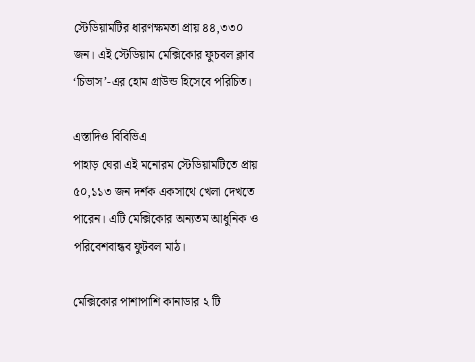স্টেডিয়ামটির ধারণক্ষমতা প্রায় ৪৪,৩৩০ জন। এই স্টেডিয়াম মেক্সিকোর ফুচবল ক্লাব ‘চিভাস’-এর হোম গ্রাউন্ড হিসেবে পরিচিত।

এস্তাদিও বিবিভিএ
পাহাড় ঘেরা এই মনোরম স্টেডিয়ামটিতে প্রায় ৫০,১১৩ জন দর্শক একসাথে খেলা দেখতে পারেন। এটি মেক্সিকোর অন্যতম আধুনিক ও পরিবেশবান্ধব ফুটবল মাঠ।

মেক্সিকোর পাশাপাশি কানাডার ২ টি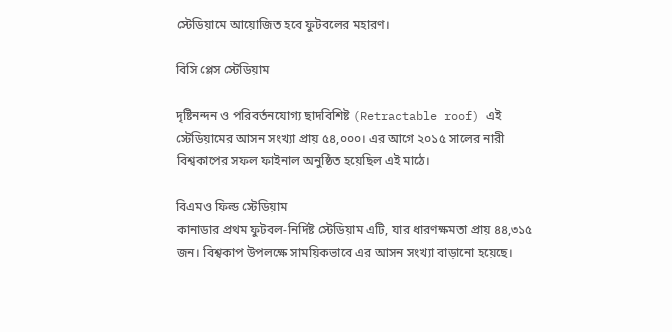স্টেডিয়ামে আয়োজিত হবে ফুটবলের মহারণ।

বিসি প্লেস স্টেডিয়াম

দৃষ্টিনন্দন ও পরিবর্তনযোগ্য ছাদবিশিষ্ট (Retractable roof) এই স্টেডিয়ামের আসন সংখ্যা প্রায় ৫৪,০০০। এর আগে ২০১৫ সালের নারী বিশ্বকাপের সফল ফাইনাল অনুষ্ঠিত হয়েছিল এই মাঠে।

বিএমও ফিল্ড স্টেডিয়াম
কানাডার প্রথম ফুটবল-নির্দিষ্ট স্টেডিয়াম এটি, যার ধারণক্ষমতা প্রায় ৪৪,৩১৫ জন। বিশ্বকাপ উপলক্ষে সাময়িকভাবে এর আসন সংখ্যা বাড়ানো হয়েছে।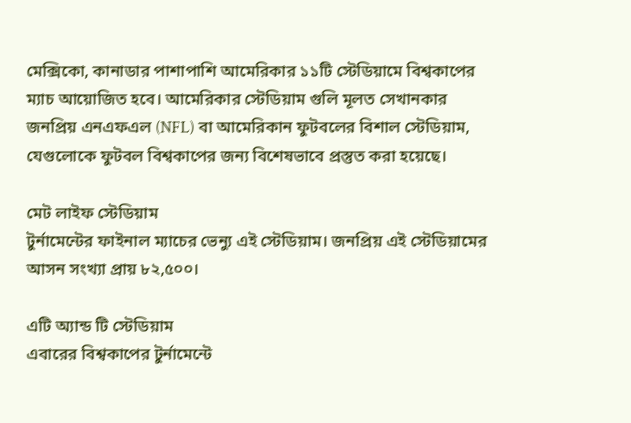মেক্সিকো, কানাডার পাশাপাশি আমেরিকার ১১টি স্টেডিয়ামে বিশ্বকাপের ম্যাচ আয়োজিত হবে। আমেরিকার স্টেডিয়াম গুলি মূলত সেখানকার জনপ্রিয় এনএফএল (NFL) বা আমেরিকান ফুটবলের বিশাল স্টেডিয়াম, যেগুলোকে ফুটবল বিশ্বকাপের জন্য বিশেষভাবে প্রস্তুত করা হয়েছে।

মেট লাইফ স্টেডিয়াম
টুর্নামেন্টের ফাইনাল ম্যাচের ভেন্যু এই স্টেডিয়াম। জনপ্রিয় এই স্টেডিয়ামের আসন সংখ্যা প্রায় ৮২,৫০০।

এটি অ্যান্ড টি স্টেডিয়াম
এবারের বিশ্বকাপের টুর্নামেন্টে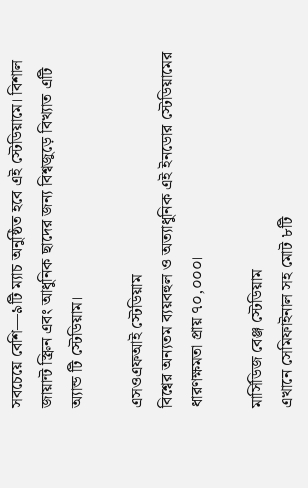সবচেয়ে বেশি—৯টি ম্যাচ অনুষ্ঠিত হবে এই স্টেডিয়ামে। বিশাল জায়ান্ট স্ক্রিন এবং আধুনিক ছাদের জন্য বিশ্বজুড়ে বিখ্যাত এটি অ্যান্ড টি স্টেডিয়াম।

এসওএফআই স্টেডিয়াম
বিশ্বের অন্যতম ব্যয়বহুল ও অত্যাধুনিক এই ইনডোর স্টেডিয়ামের ধারণক্ষমতা প্রায় ৭০,০০০।

মার্সিডিজ বেঞ্জ স্টেডিয়াম
এখানে সেমিফাইনাল সহ মোট ৮টি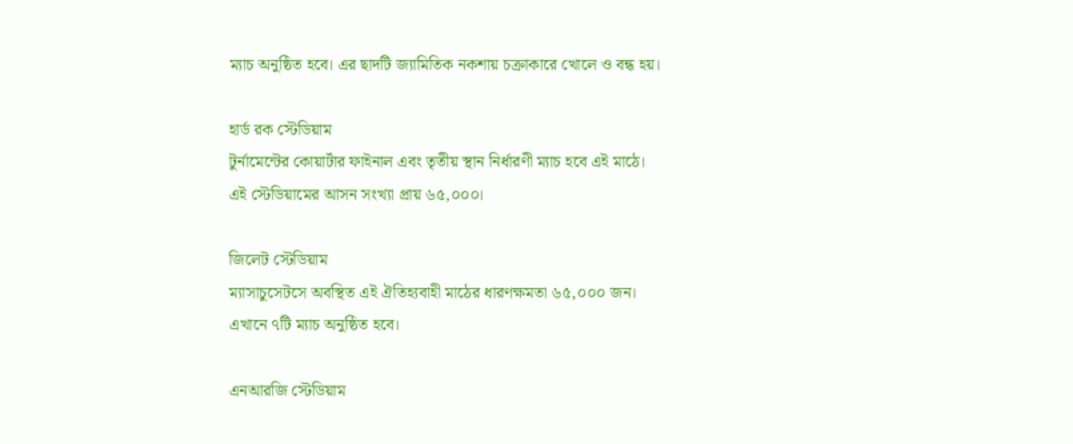ম্যাচ অনুষ্ঠিত হবে। এর ছাদটি জ্যামিতিক নকশায় চক্রাকারে খোলে ও বন্ধ হয়।

হার্ড রক স্টেডিয়াম
টুর্নামেন্টের কোয়ার্টার ফাইনাল এবং তৃতীয় স্থান নির্ধারণী ম্যাচ হবে এই মাঠে। এই স্টেডিয়ামের আসন সংখ্যা প্রায় ৬৫,০০০।

জিলেট স্টেডিয়াম
ম্যাসাচুসেটসে অবস্থিত এই ঐতিহ্যবাহী মাঠের ধারণক্ষমতা ৬৫,০০০ জন। এখানে ৭টি ম্যাচ অনুষ্ঠিত হবে।

এনআরজি স্টেডিয়াম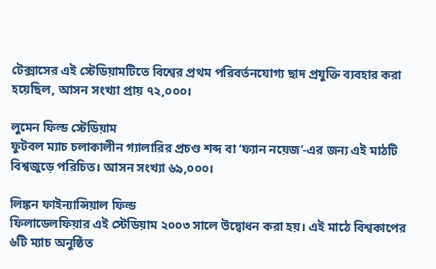টেক্সাসের এই স্টেডিয়ামটিতে বিশ্বের প্রথম পরিবর্তনযোগ্য ছাদ প্রযুক্তি ব্যবহার করা হয়েছিল, আসন সংখ্যা প্রায় ৭২,০০০।

লুমেন ফিল্ড স্টেডিয়াম
ফুটবল ম্যাচ চলাকালীন গ্যালারির প্রচণ্ড শব্দ বা ‘ফ্যান নয়েজ’-এর জন্য এই মাঠটি বিশ্বজুড়ে পরিচিত। আসন সংখ্যা ৬৯,০০০।

লিঙ্কন ফাইন্যান্সিয়াল ফিল্ড
ফিলাডেলফিয়ার এই স্টেডিয়াম ২০০৩ সালে উদ্বোধন করা হয়। এই মাঠে বিশ্বকাপের ৬টি ম্যাচ অনুষ্ঠিত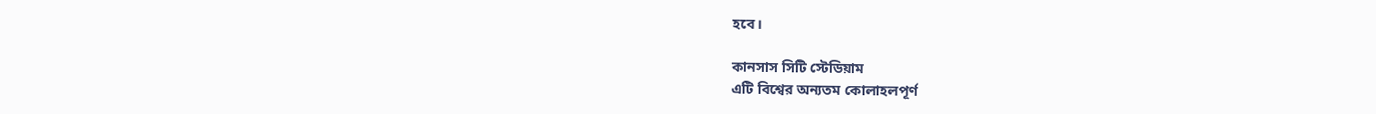হবে।

কানসাস সিটি স্টেডিয়াম
এটি বিশ্বের অন্যতম কোলাহলপূর্ণ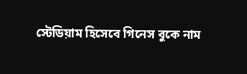স্টেডিয়াম হিসেবে গিনেস বুকে নাম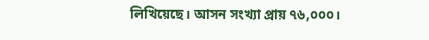লিখিয়েছে। আসন সংখ্যা প্রায় ৭৬,০০০।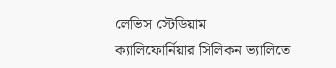লেভিস স্টেডিয়াম
ক্যালিফোর্নিয়ার সিলিকন ভ্যালিতে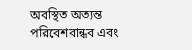অবস্থিত অত্যন্ত পরিবেশবান্ধব এবং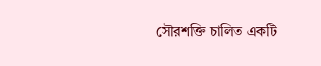সৌরশক্তি চালিত একটি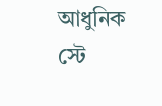আধুনিক স্টে